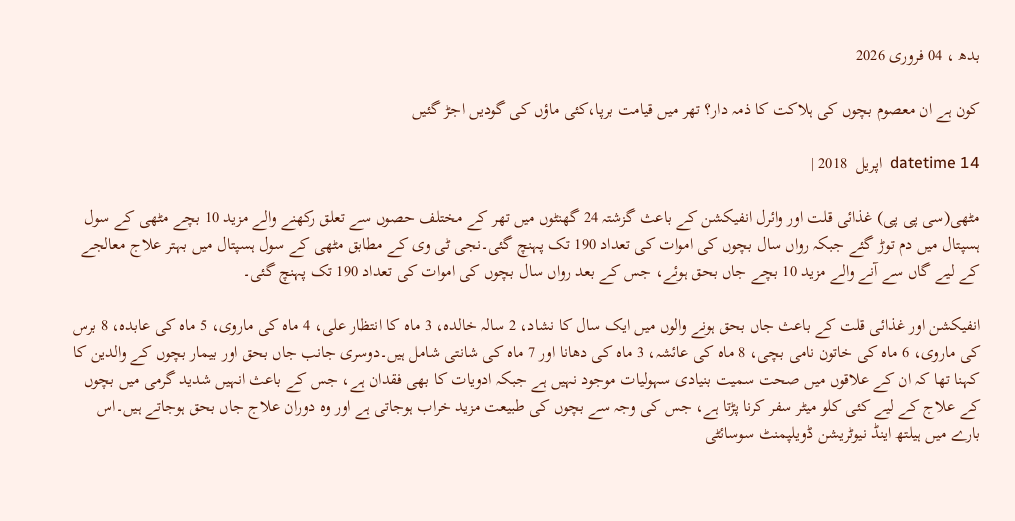بدھ ، 04 فروری 2026

کون ہے ان معصوم بچوں کی ہلاکت کا ذمہ دار؟ تھر میں قیامت برپا،کئی ماؤں کی گودیں اجڑ گئیں

datetime 14  اپریل  2018 |

مٹھی(سی پی پی) غذائی قلت اور وائرل انفیکشن کے باعث گزشتہ 24 گھنٹوں میں تھر کے مختلف حصوں سے تعلق رکھنے والے مزید 10 بچے مٹھی کے سول ہسپتال میں دم توڑ گئے جبکہ رواں سال بچوں کی اموات کی تعداد 190 تک پہنچ گئی۔نجی ٹی وی کے مطابق مٹھی کے سول ہسپتال میں بہتر علاج معالجے کے لیے گاں سے آنے والے مزید 10 بچے جاں بحق ہوئے، جس کے بعد رواں سال بچوں کی اموات کی تعداد 190 تک پہنچ گئی۔

انفیکشن اور غذائی قلت کے باعث جاں بحق ہونے والوں میں ایک سال کا نشاد، 2 سالہ خالدہ، 3 ماہ کا انتظار علی، 4 ماہ کی ماروی، 5 ماہ کی عابدہ، 8 برس کی ماروی، 6 ماہ کی خاتون نامی بچی، 8 ماہ کی عائشہ، 3 ماہ کی دھانا اور 7 ماہ کی شانتی شامل ہیں۔دوسری جانب جاں بحق اور بیمار بچوں کے والدین کا کہنا تھا کہ ان کے علاقوں میں صحت سمیت بنیادی سہولیات موجود نہیں ہے جبکہ ادویات کا بھی فقدان ہے، جس کے باعث انہیں شدید گرمی میں بچوں کے علاج کے لیے کئی کلو میٹر سفر کرنا پڑتا ہے، جس کی وجہ سے بچوں کی طبیعت مزید خراب ہوجاتی ہے اور وہ دوران علاج جاں بحق ہوجاتے ہیں۔اس بارے میں ہیلتھ اینڈ نیوٹریشن ڈویلپمنٹ سوسائٹی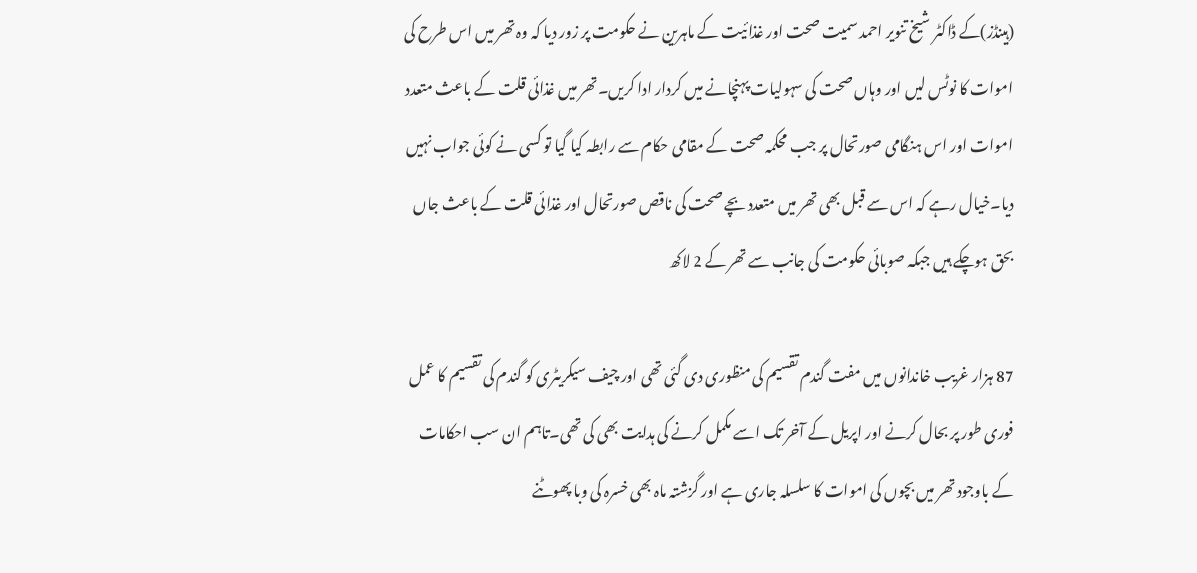(ہینڈز)کے ڈاکٹر شیخ تنویر احمد سمیت صحت اور غذائیت کے ماہرین نے حکومت پر زور دیا کہ وہ تھر میں اس طرح کی اموات کا نوٹس لیں اور وہاں صحت کی سہولیات پہنچانے میں کردار ادا کریں۔تھر میں غذائی قلت کے باعث متعدد اموات اور اس ہنگامی صورتحال پر جب محکمہ صحت کے مقامی حکام سے رابطہ کیا گیا تو کسی نے کوئی جواب نہیں دیا۔خیال رہے کہ اس سے قبل بھی تھر میں متعدد بچے صحت کی ناقص صورتحال اور غذائی قلت کے باعث جاں بحق ہوچکے ہیں جبکہ صوبائی حکومت کی جانب سے تھر کے 2 لاکھ

87 ہزار غریب خاندانوں میں مفت گندم تقسیم کی منظوری دی گئی تھی اور چیف سیکریٹری کو گندم کی تقسیم کا عمل فوری طور پر بحال کرنے اور اپریل کے آخر تک اسے مکمل کرنے کی ہدایت بھی کی تھی۔تاہم ان سب احکامات کے باوجود تھر میں بچوں کی اموات کا سلسلہ جاری ہے اور گزشتہ ماہ بھی خسرہ کی وبا پھوٹنے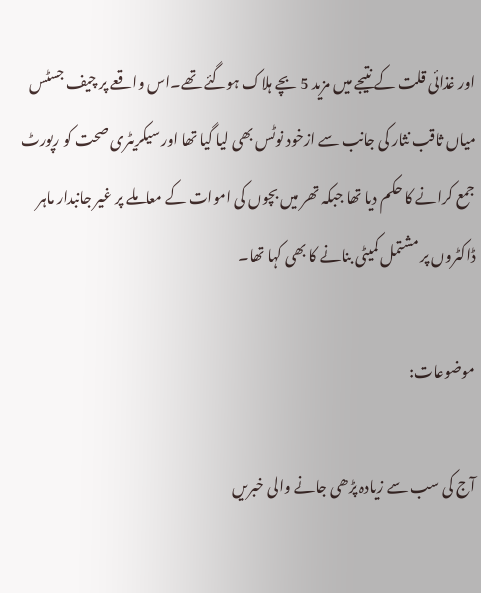اور غذائی قلت کے نتیجے میں مزید 5 بچے ہلاک ہوگئے تھے۔اس واقعے پر چیف جسٹس میاں ثاقب نثار کی جانب سے ازخود نوٹس بھی لیا گیا تھا اور سیکریٹری صحت کو رپورٹ جمع کرانے کا حکم دیا تھا جبکہ تھر میں بچوں کی اموات کے معاملے پر غیر جانبدار ماہر ڈاکٹروں پر مشتمل کمیٹی بنانے کا بھی کہا تھا۔

موضوعات:

آج کی سب سے زیادہ پڑھی جانے والی خبریں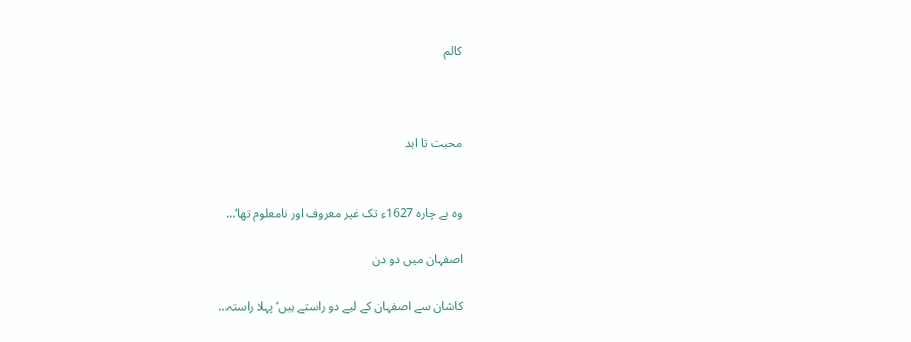کالم



محبت تا ابد


وہ بے چارہ 1627ء تک غیر معروف اور نامعلوم تھا‘…

اصفہان میں دو دن

کاشان سے اصفہان کے لیے دو راستے ہیں‘ پہلا راستہ…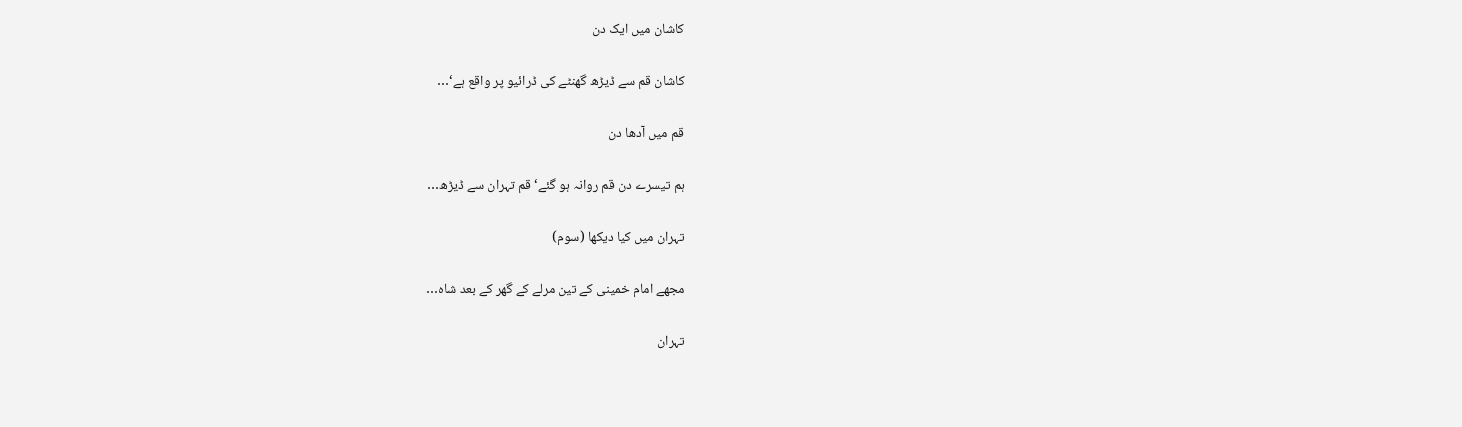کاشان میں ایک دن

کاشان قم سے ڈیڑھ گھنٹے کی ڈرائیو پر واقع ہے‘…

قم میں آدھا دن

ہم تیسرے دن قم روانہ ہو گئے‘ قم تہران سے ڈیڑھ…

تہران میں کیا دیکھا (سوم)

مجھے امام خمینی کے تین مرلے کے گھر کے بعد شاہ…

تہران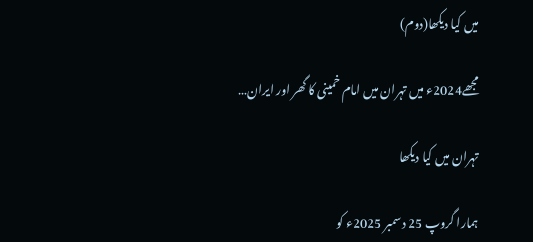میں کیا دیکھا(دوم)

مجھے2024ء میں تہران میں امام خمینی کا گھر اور ایران…

تہران میں کیا دیکھا

ہمارا گروپ 25 دسمبر 2025ء کو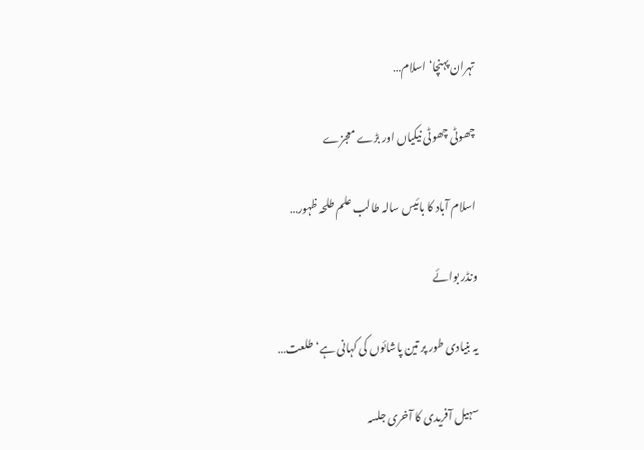تہران پہنچا‘ اسلام…

چھوٹی چھوٹی نیکیاں اور بڑے معجزے

اسلام آباد کا بائیس سالہ طالب علم طلحہ ظہور…

ونڈر بوائے

یہ بنیادی طور پر تین پاشائوں کی کہانی ہے‘ طلعت…

سہیل آفریدی کا آخری جلسہ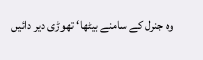وہ جنرل کے سامنے بیٹھا‘ تھوڑی دیر دائیں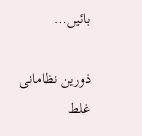بائیں…

ذورین نظامانی غلط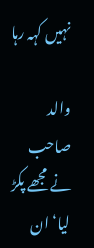نہیں کہہ رہا

والد صاحب نے مجھے پکڑ لیا‘ ان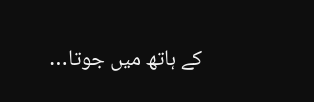کے ہاتھ میں جوتا…